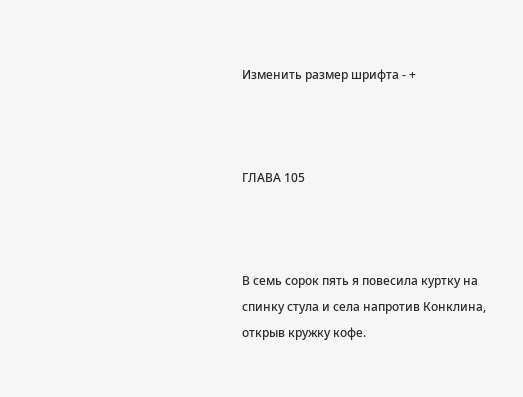Изменить размер шрифта - +



ГЛАВА 105



В семь сорок пять я повесила куртку на спинку стула и села напротив Конклина, открыв кружку кофе.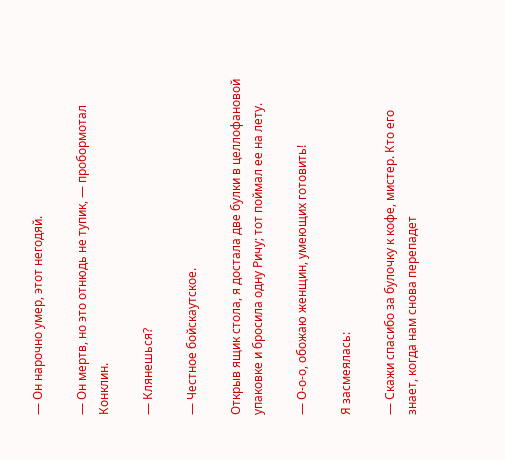— Он нарочно умер, этот негодяй.

— Он мертв, но это отнюдь не тупик, — пробормотал Конклин.

— Клянешься?

— Честное бойскаутское.

Открыв ящик стола, я достала две булки в целлофановой упаковке и бросила одну Ричу; тот поймал ее на лету.

— О-о-о, обожаю женщин, умеющих готовить!

Я засмеялась:

— Скажи спасибо за булочку к кофе, мистер. Кто его знает, когда нам снова перепадет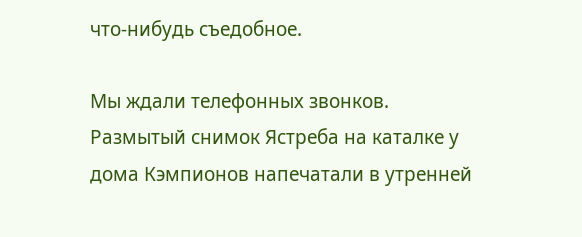что-нибудь съедобное.

Мы ждали телефонных звонков. Размытый снимок Ястреба на каталке у дома Кэмпионов напечатали в утренней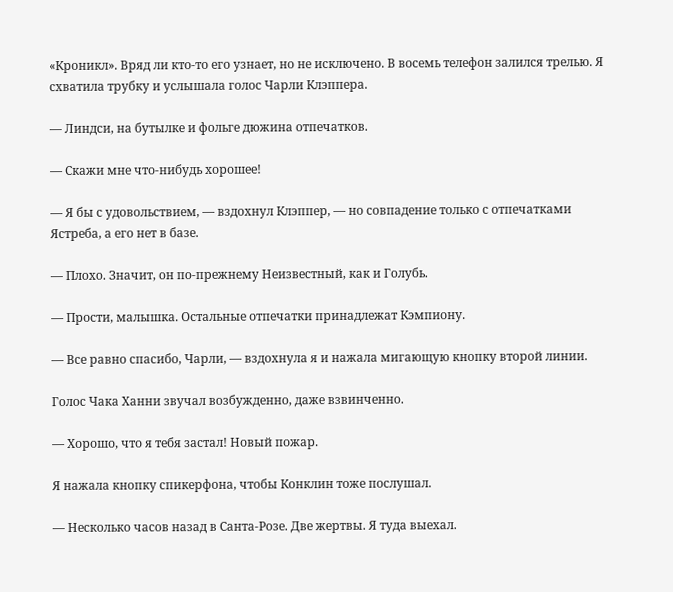«Кроникл». Вряд ли кто-то его узнает, но не исключено. В восемь телефон залился трелью. Я схватила трубку и услышала голос Чарли Клэппера.

— Линдси, на бутылке и фольге дюжина отпечатков.

— Скажи мне что-нибудь хорошее!

— Я бы с удовольствием, — вздохнул Клэппер, — но совпадение только с отпечатками Ястреба, а его нет в базе.

— Плохо. Значит, он по-прежнему Неизвестный, как и Голубь.

— Прости, малышка. Остальные отпечатки принадлежат Кэмпиону.

— Все равно спасибо, Чарли, — вздохнула я и нажала мигающую кнопку второй линии.

Голос Чака Ханни звучал возбужденно, даже взвинченно.

— Хорошо, что я тебя застал! Новый пожар.

Я нажала кнопку спикерфона, чтобы Конклин тоже послушал.

— Несколько часов назад в Санта-Розе. Две жертвы. Я туда выехал.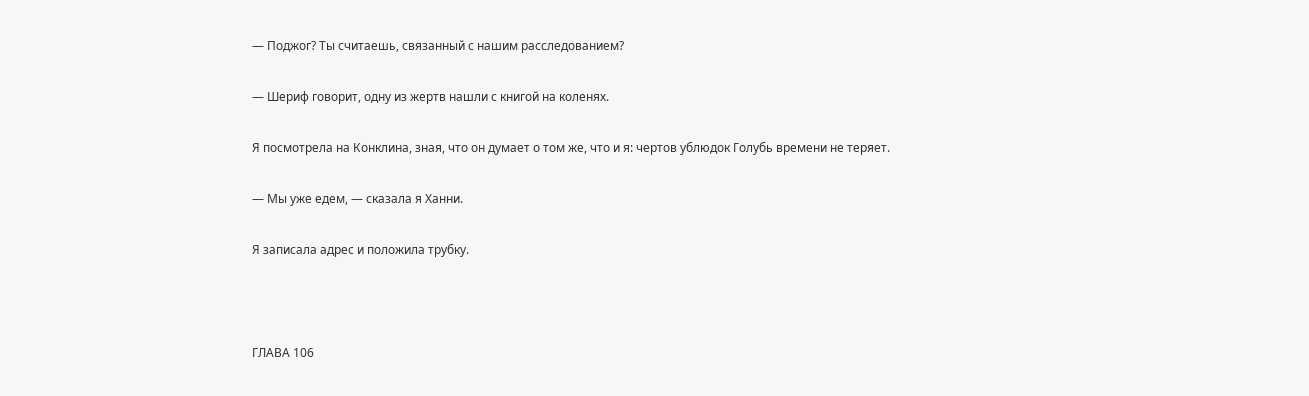— Поджог? Ты считаешь, связанный с нашим расследованием?

— Шериф говорит, одну из жертв нашли с книгой на коленях.

Я посмотрела на Конклина, зная, что он думает о том же, что и я: чертов ублюдок Голубь времени не теряет.

— Мы уже едем, — сказала я Ханни.

Я записала адрес и положила трубку.



ГЛАВА 106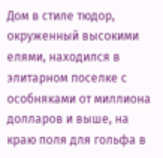Дом в стиле тюдор, окруженный высокими елями, находился в элитарном поселке с особняками от миллиона долларов и выше, на краю поля для гольфа в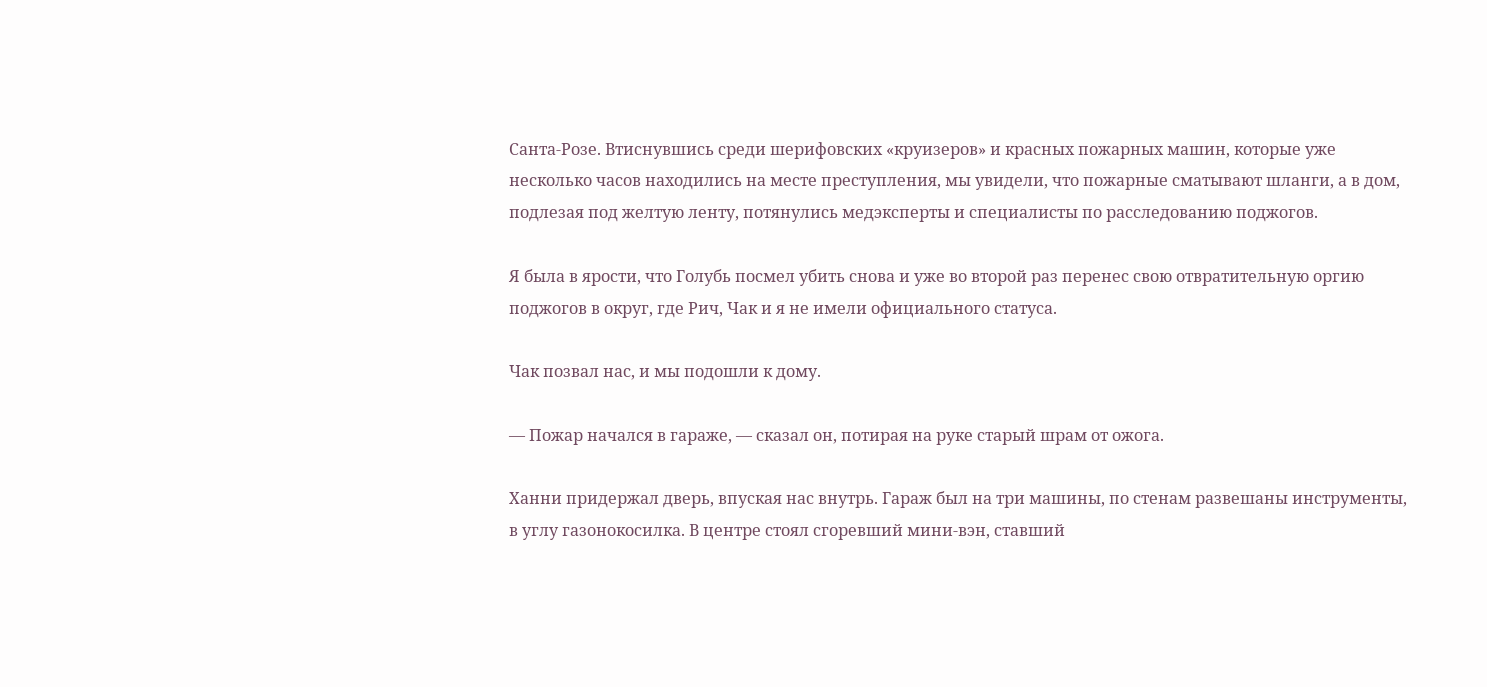Санта-Розе. Втиснувшись среди шерифовских «круизеров» и красных пожарных машин, которые уже несколько часов находились на месте преступления, мы увидели, что пожарные сматывают шланги, а в дом, подлезая под желтую ленту, потянулись медэксперты и специалисты по расследованию поджогов.

Я была в ярости, что Голубь посмел убить снова и уже во второй раз перенес свою отвратительную оргию поджогов в округ, где Рич, Чак и я не имели официального статуса.

Чак позвал нас, и мы подошли к дому.

— Пожар начался в гараже, — сказал он, потирая на руке старый шрам от ожога.

Ханни придержал дверь, впуская нас внутрь. Гараж был на три машины, по стенам развешаны инструменты, в углу газонокосилка. В центре стоял сгоревший мини-вэн, ставший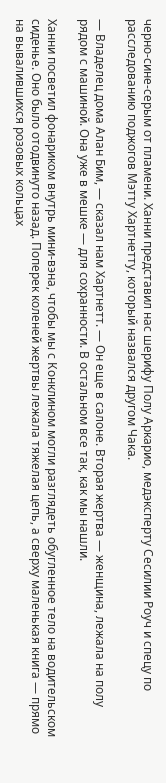черно-сине-серым от пламени. Ханни представил нас шерифу Полу Аркарио, медэксперту Сесилии Роуч и спецу по расследованию поджогов Мэтту Хартнетту, который назвался другом Чака.

— Владелец дома Алан Бим, — сказал нам Хартнетт. — Он еще в салоне. Вторая жертва — женщина, лежала на полу рядом с машиной. Она уже в мешке — для сохранности. В остальном все так, как мы нашли.

Ханни посветил фонариком внутрь мини-вэна, чтобы мы с Конклином могли разглядеть обугленное тело на водительском сиденье. Оно было отодвинуто назад. Поперек коленей жертвы лежала тяжелая цепь, а сверху маленькая книга — прямо на вывалившихся розовых кольцах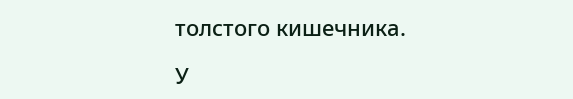толстого кишечника.

У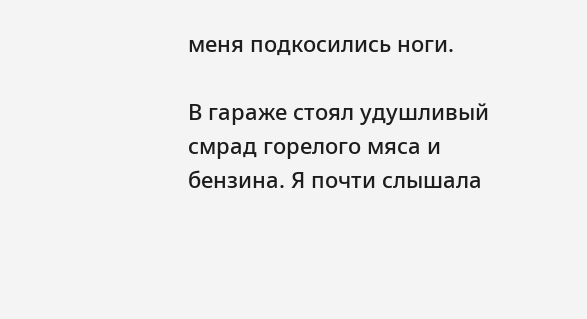меня подкосились ноги.

В гараже стоял удушливый смрад горелого мяса и бензина. Я почти слышала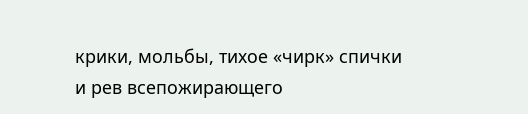крики, мольбы, тихое «чирк» спички и рев всепожирающего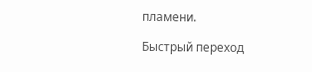пламени.

Быстрый переход